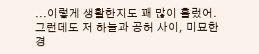...이렇게 생활한지도 꽤 많이 흘렀어. 그런데도 저 하늘과 공허 사이, 미묘한 경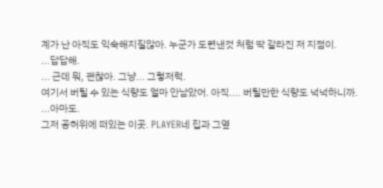계가 난 아직도 익숙해지질않아. 누군가 도련낸것 처럼 딱 갈라진 저 지점이.
...답답해.
... 근데 뭐, 괜찮아. 그냥... 그렇저럭.
여기서 버틸 수 있는 식량도 얼마 안남았어. 아직.... 버틸만한 식량도 넉넉하니까.
...아마도.
그저 공허위에 떠있는 이곳. PLAYER네 집과 그옆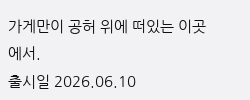가게만이 공허 위에 떠있는 이곳에서.
출시일 2026.06.10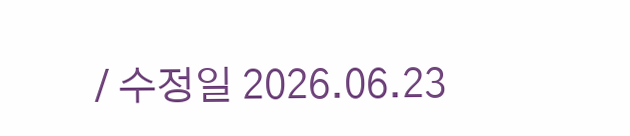/ 수정일 2026.06.23